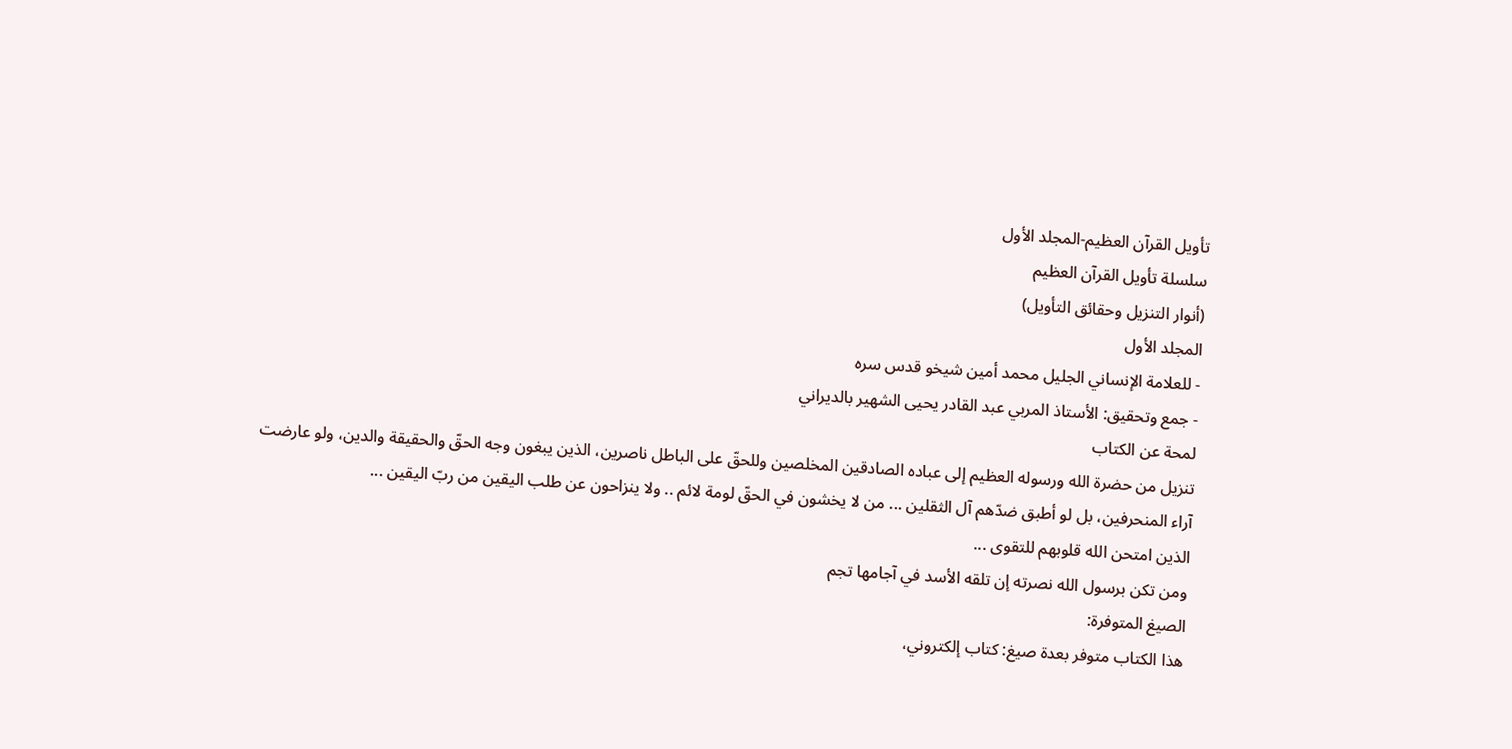تأويل القرآن العظيم-المجلد الأول
سلسلة تأويل القرآن العظيم
(أنوار التنزيل وحقائق التأويل)
المجلد الأول
- للعلامة الإنساني الجليل محمد أمين شيخو قدس سره
- جمع وتحقيق: الأستاذ المربي عبد القادر يحيى الشهير بالديراني
لمحة عن الكتاب
تنزيل من حضرة الله ورسوله العظيم إلى عباده الصادقين المخلصين وللحقّ على الباطل ناصرين، الذين يبغون وجه الحقّ والحقيقة والدين، ولو عارضت آراء المنحرفين، بل لو أطبق ضدّهم آل الثقلين ... من لا يخشون في الحقّ لومة لائم .. ولا ينزاحون عن طلب اليقين من ربّ اليقين ...
الذين امتحن الله قلوبهم للتقوى ...
ومن تكن برسول الله نصرته إن تلقه الأسد في آجامها تجم
الصيغ المتوفرة:
هذا الكتاب متوفر بعدة صيغ: كتاب إلكتروني،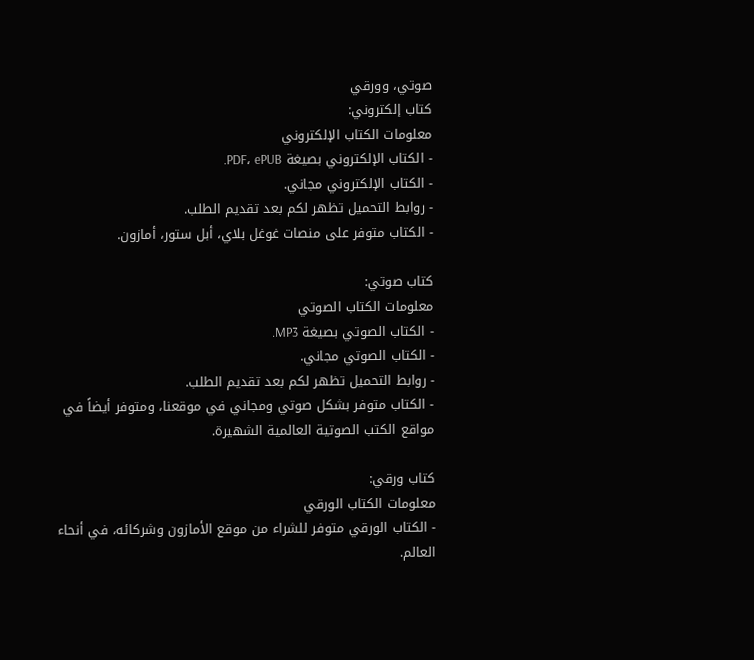صوتي، وورقي
كتاب إلكتروني:
معلومات الكتاب الإلكتروني
- الكتاب الإلكتروني بصيغة PDF، ePUB.
- الكتاب الإلكتروني مجاني.
- روابط التحميل تظهر لكم بعد تقديم الطلب.
- الكتاب متوفر على منصات غوغل بلاي، أبل ستور، أمازون.

كتاب صوتي:
معلومات الكتاب الصوتي
- الكتاب الصوتي بصيغة MP3.
- الكتاب الصوتي مجاني.
- روابط التحميل تظهر لكم بعد تقديم الطلب.
- الكتاب متوفر بشكل صوتي ومجاني في موقعنا، ومتوفر أيضاً في مواقع الكتب الصوتية العالمية الشهيرة.

كتاب ورقي:
معلومات الكتاب الورقي
- الكتاب الورقي متوفر للشراء من موقع الأمازون وشركائه، في أنحاء العالم.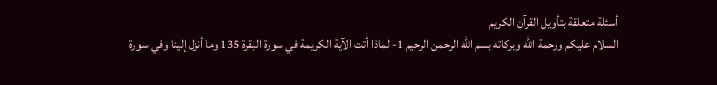أسئلة متعلقة بتأويل القرآن الكريم
السلام عليكم ورحمة الله وبركاته بسم الله الرحمن الرحيم 1- لماذا أتت الآية الكريمة في سورة البقرة 135 وما أنزل إلينا وفي سورة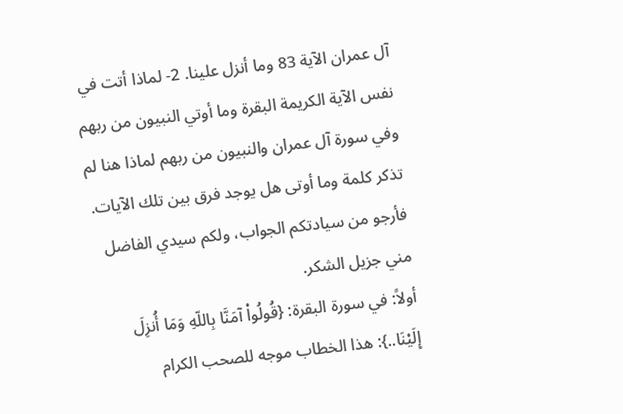آل عمران الآية 83 وما أنزل علينا. 2- لماذا أتت في نفس الآية الكريمة البقرة وما أوتي النبيون من ربهم وفي سورة آل عمران والنبيون من ربهم لماذا هنا لم تذكر كلمة وما أوتى هل يوجد فرق بين تلك الآيات. فأرجو من سيادتكم الجواب، ولكم سيدي الفاضل مني جزيل الشكر.
أولاً: في سورة البقرة: {قُولُواْ آمَنَّا بِاللّهِ وَمَا أُنزِلَ إِلَيْنَا..}: هذا الخطاب موجه للصحب الكرام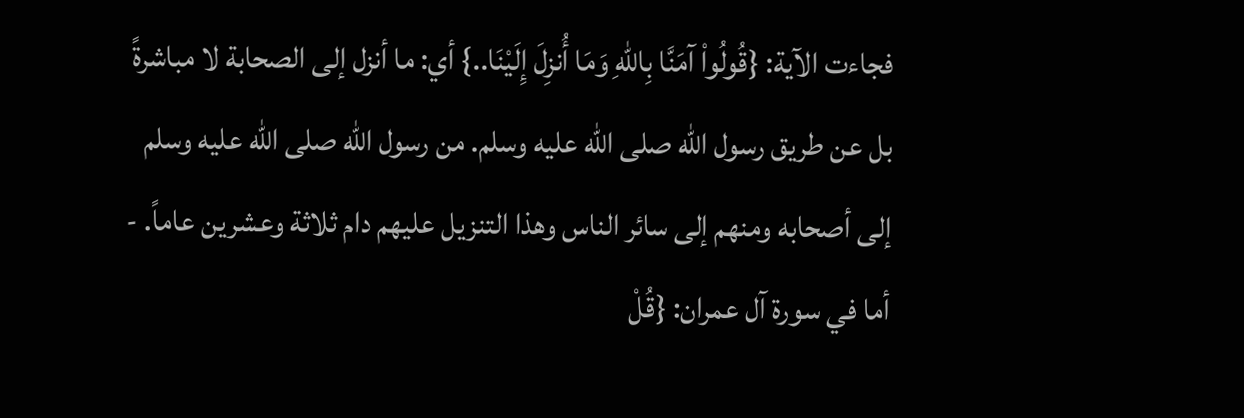فجاءت الآية: {قُولُواْ آمَنَّا بِاللّهِ وَمَا أُنزِلَ إِلَيْنَا..} أي: ما أنزل إلى الصحابة لا مباشرةً بل عن طريق رسول الله صلى الله عليه وسلم. من رسول الله صلى الله عليه وسلم إلى أصحابه ومنهم إلى سائر الناس وهذا التنزيل عليهم دام ثلاثة وعشرين عاماً. - أما في سورة آل عمران: {قُلْ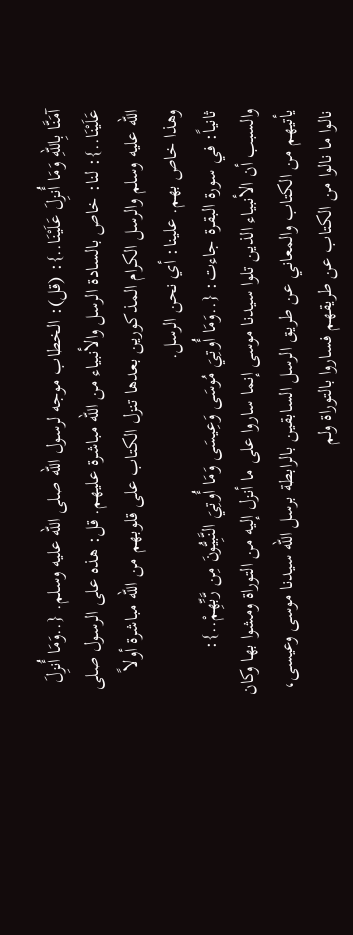آمَنَّا بِاللّهِ وَمَا أُنزِلَ عَلَيْنَا..}: (قل): الخطاب موجه لرسول الله صلى الله عليه وسلم. {..وَمَا أُنزِلَ عَلَيْنَا..}: لنا: خاص بالسادة الرسل والأنبياء من الله مباشرة عليهم. قل: هذه على الرسول صلى الله عليه وسلم والرسل الكرام المذكورين بعدها تنزل الكتاب على قلوبهم من الله مباشرة أولاً وهذا خاص بهم. علينا: أي نحن الرسل.
ثانياً: في سورة البقرة جاءت: {..وَمَا أُوتِيَ مُوسَى وَعِيسَى وَمَا أُوتِيَ النَّبِيُّونَ مِن رَّبِّهِمْ..}: والسبب أن الأنبياء الذين تلوا سيدنا موسى إنما ساروا على ما أنزل إليه من التوراة ومشوا بها وكان يأتيهم من الكتاب والمعاني عن طريق الرسل السابقين بالرابطة برسل الله سيدنا موسى وعيسى، نالوا ما نالوا من الكتاب عن طريقهم فساروا بالتوراة ولم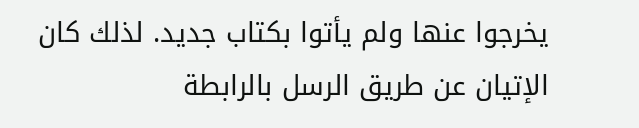يخرجوا عنها ولم يأتوا بكتاب جديد. لذلك كان الإتيان عن طريق الرسل بالرابطة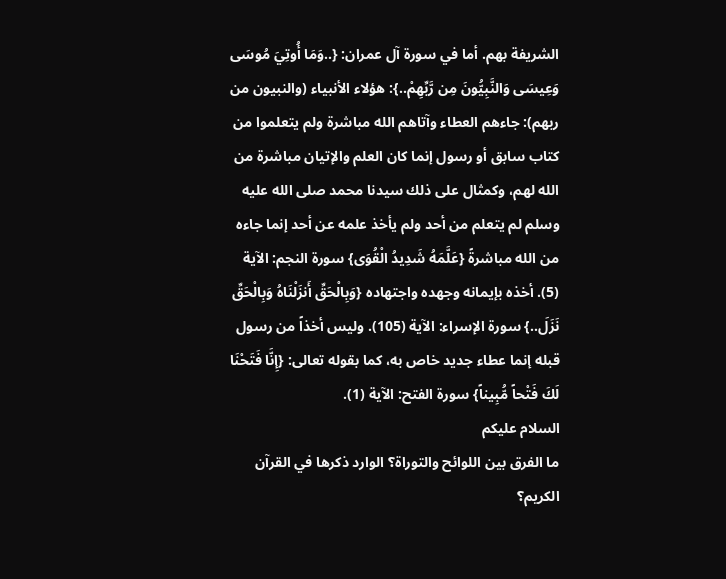الشريفة بهم. أما في سورة آل عمران: {..وَمَا أُوتِيَ مُوسَى وَعِيسَى وَالنَّبِيُّونَ مِن رَّبِّهِمْ..}: هؤلاء الأنبياء (والنبيون من ربهم): جاءهم العطاء وآتاهم الله مباشرة ولم يتعلموا من كتاب سابق أو رسول إنما كان العلم والإتيان مباشرة من الله لهم، وكمثال على ذلك سيدنا محمد صلى الله عليه وسلم لم يتعلم من أحد ولم يأخذ علمه عن أحد إنما جاءه من الله مباشرةً {عَلَّمَهُ شَدِيدُ الْقُوَى} سورة النجم: الآية (5). أخذه بإيمانه وجهده واجتهاده {وَبِالْحَقِّ أَنزَلْنَاهُ وَبِالْحَقِّ نَزَلَ..} سورة الإسراء: الآية (105). وليس أخذاً من رسول قبله إنما عطاء جديد خاص به، كما بقوله تعالى: {إِنَّا فَتَحْنَا لَكَ فَتْحاً مُّبِيناً} سورة الفتح: الآية (1).
السلام عليكم
ما الفرق بين اللوائح والتوراة؟ الوارد ذكرها في القرآن الكريم؟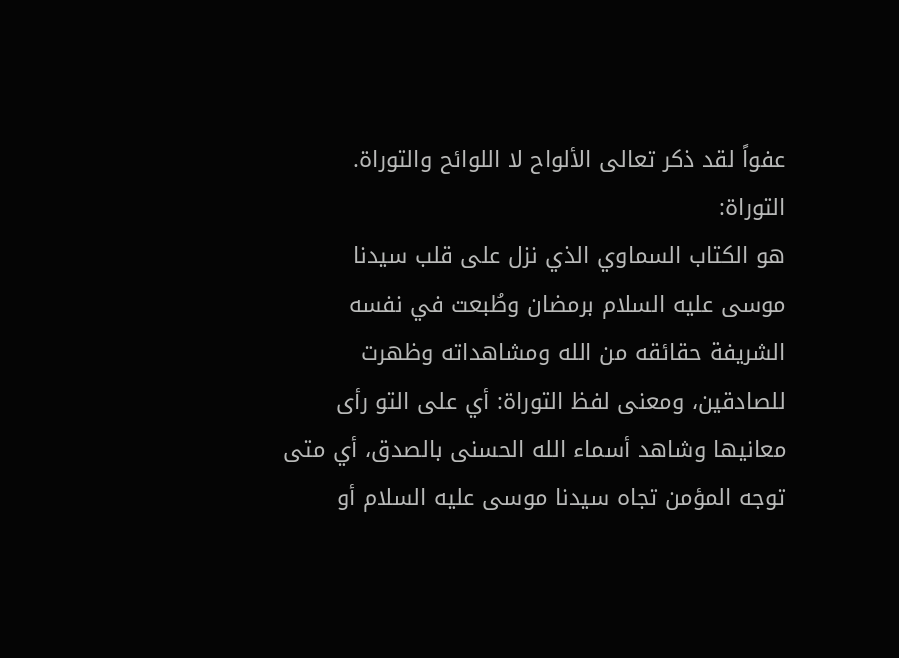عفواً لقد ذكر تعالى الألواح لا اللوائح والتوراة.
التوراة:
هو الكتاب السماوي الذي نزل على قلب سيدنا موسى عليه السلام برمضان وطُبعت في نفسه الشريفة حقائقه من الله ومشاهداته وظهرت للصادقين، ومعنى لفظ التوراة: أي على التو رأى معانيها وشاهد أسماء الله الحسنى بالصدق، أي متى توجه المؤمن تجاه سيدنا موسى عليه السلام أو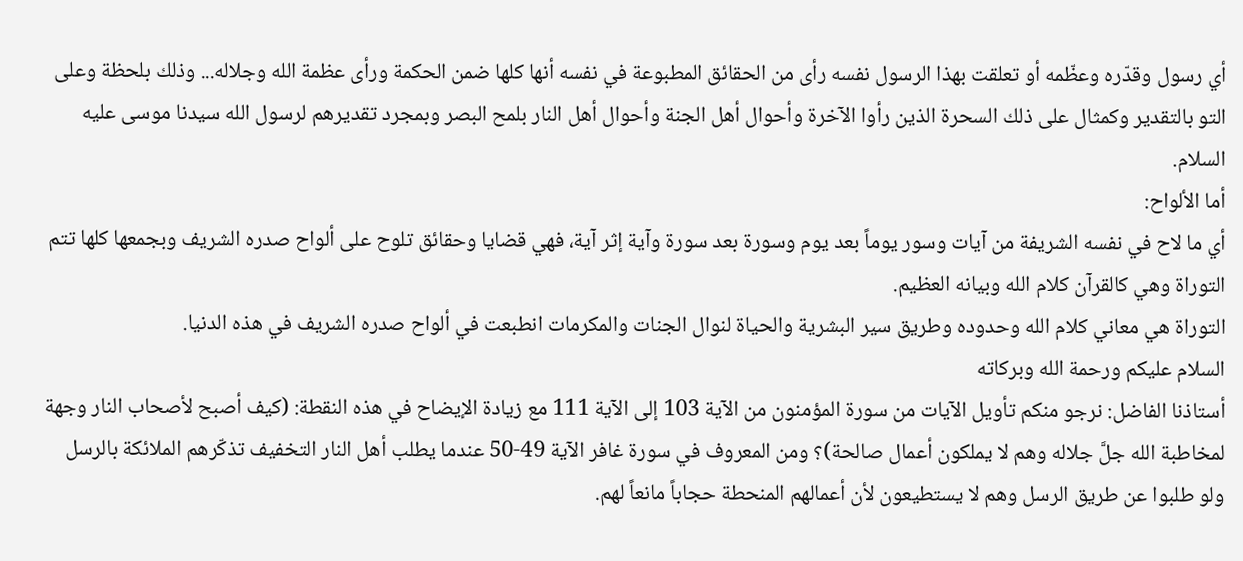أي رسول وقدّره وعظّمه أو تعلقت بهذا الرسول نفسه رأى من الحقائق المطبوعة في نفسه أنها كلها ضمن الحكمة ورأى عظمة الله وجلاله... وذلك بلحظة وعلى التو بالتقدير وكمثال على ذلك السحرة الذين رأوا الآخرة وأحوال أهل الجنة وأحوال أهل النار بلمح البصر وبمجرد تقديرهم لرسول الله سيدنا موسى عليه السلام.
أما الألواح:
أي ما لاح في نفسه الشريفة من آيات وسور يوماً بعد يوم وسورة بعد سورة وآية إثر آية، فهي قضايا وحقائق تلوح على ألواح صدره الشريف وبجمعها كلها تتم التوراة وهي كالقرآن كلام الله وبيانه العظيم.
التوراة هي معاني كلام الله وحدوده وطريق سير البشرية والحياة لنوال الجنات والمكرمات انطبعت في ألواح صدره الشريف في هذه الدنيا.
السلام عليكم ورحمة الله وبركاته
أستاذنا الفاضل: نرجو منكم تأويل الآيات من سورة المؤمنون من الآية 103 إلى الآية 111 مع زيادة الإيضاح في هذه النقطة: (كيف أصبح لأصحاب النار وجهة لمخاطبة الله جلَّ جلاله وهم لا يملكون أعمال صالحة)؟ ومن المعروف في سورة غافر الآية 49-50 عندما يطلب أهل النار التخفيف تذكّرهم الملائكة بالرسل ولو طلبوا عن طريق الرسل وهم لا يستطيعون لأن أعمالهم المنحطة حجاباً مانعاً لهم.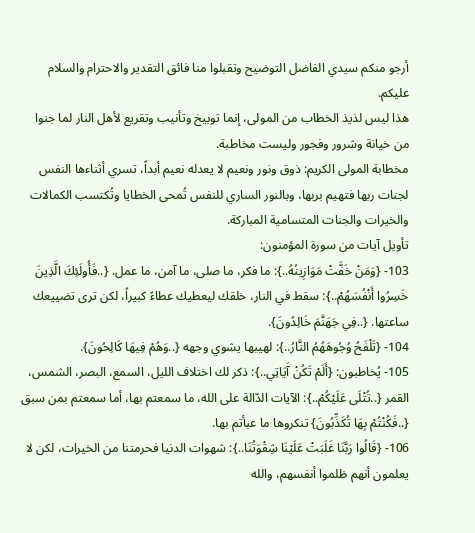أرجو منكم سيدي الفاضل التوضيح وتقبلوا منا فائق التقدير والاحترام والسلام عليكم.
هذا ليس لذيذ الخطاب من المولى، إنما توبيخ وتأنيب وتقريع لأهل النار لما جنوا من خيانة وشرور وفجور وليست مخاطبة.
مخطابة المولى الكريم: ذوق ونور ونعيم لا يعدله نعيم أبداً، تسري أثناءها النفس لجنات ربها فتهيم بربها، وبالنور الساري للنفس تُمحى الخطايا وتُكتسب الكمالات والخيرات والجنات المتسامية المباركة.
تأويل آيات من سورة المؤمنون:
103- {وَمَنْ خَفَّتْ مَوَازِينُهُ..}: ما فكر، ما صلى، ما آمن، ما عمل. {..فَأُولَئِكَ الَّذِينَ خَسِرُوا أَنْفُسَهُمْ..}: سقط في النار، خلقك ليعطيك عطاءً كبيراً، لكن ترى تضييعك ساعتها. {..فِي جَهَنَّمَ خَالِدُونَ}.
104- {تَلْفَحُ وُجُوهَهُمُ النَّارُ..}: لهيبها يشوي وجهه {..وَهُمْ فِيهَا كَالِحُونَ}.
105- يُخاطبون: {أَلَمْ تَكُنْ آَيَاتِي..}: ذكر لك اختلاف الليل، السمع، البصر، الشمس، القمر {..تُتْلَى عَلَيْكُمْ..}: الآيات الدّالة على الله، ما سمعتم بها، أما سمعتم بمن سبق {..فَكُنْتُمْ بِهَا تُكَذِّبُونَ} تنكروها ما عبأتم بها.
106- {قَالُوا رَبَّنَا غَلَبَتْ عَلَيْنَا شِقْوَتُنَا..}: شهوات الدنيا فحرمتنا من الخيرات، لكن لا يعلمون أنهم ظلموا أنفسهم، والله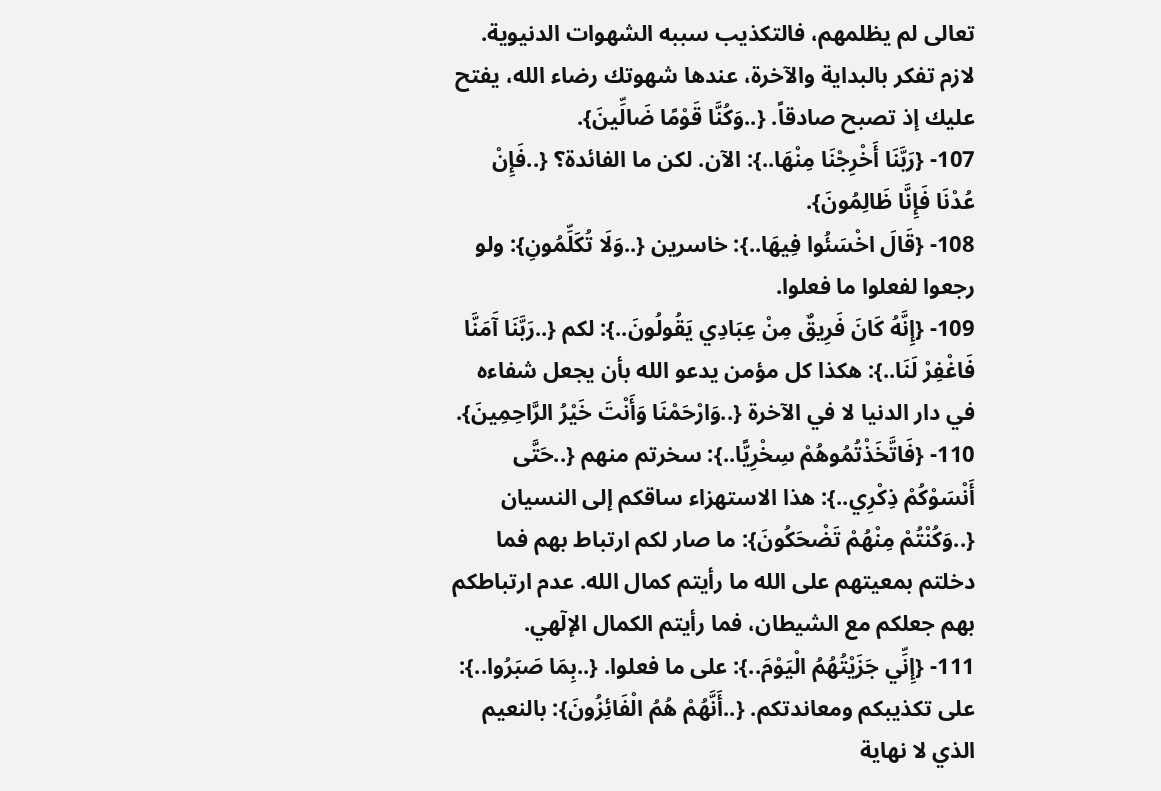تعالى لم يظلمهم، فالتكذيب سببه الشهوات الدنيوية. لازم تفكر بالبداية والآخرة، عندها شهوتك رضاء الله، يفتح عليك إذ تصبح صادقاً. {..وَكُنَّا قَوْمًا ضَالِّينَ}.
107- {رَبَّنَا أَخْرِجْنَا مِنْهَا..}: الآن. لكن ما الفائدة؟ {..فَإِنْ عُدْنَا فَإِنَّا ظَالِمُونَ}.
108- {قَالَ اخْسَئُوا فِيهَا..}: خاسرين {..وَلَا تُكَلِّمُونِ}: ولو رجعوا لفعلوا ما فعلوا.
109- {إِنَّهُ كَانَ فَرِيقٌ مِنْ عِبَادِي يَقُولُونَ..}: لكم {..رَبَّنَا آَمَنَّا فَاغْفِرْ لَنَا..}: هكذا كل مؤمن يدعو الله بأن يجعل شفاءه في دار الدنيا لا في الآخرة {..وَارْحَمْنَا وَأَنْتَ خَيْرُ الرَّاحِمِينَ}.
110- {فَاتَّخَذْتُمُوهُمْ سِخْرِيًّا..}: سخرتم منهم {..حَتَّى أَنْسَوْكُمْ ذِكْرِي..}: هذا الاستهزاء ساقكم إلى النسيان {..وَكُنْتُمْ مِنْهُمْ تَضْحَكُونَ}: ما صار لكم ارتباط بهم فما دخلتم بمعيتهم على الله ما رأيتم كمال الله. عدم ارتباطكم بهم جعلكم مع الشيطان، فما رأيتم الكمال الإلۤهي.
111- {إِنِّي جَزَيْتُهُمُ الْيَوْمَ..}: على ما فعلوا. {..بِمَا صَبَرُوا..}: على تكذيبكم ومعاندتكم. {..أَنَّهُمْ هُمُ الْفَائِزُونَ}: بالنعيم الذي لا نهاية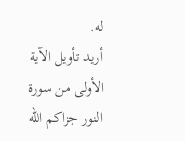له.
أريد تأويل الآية الأولى من سورة النور جزاكم الله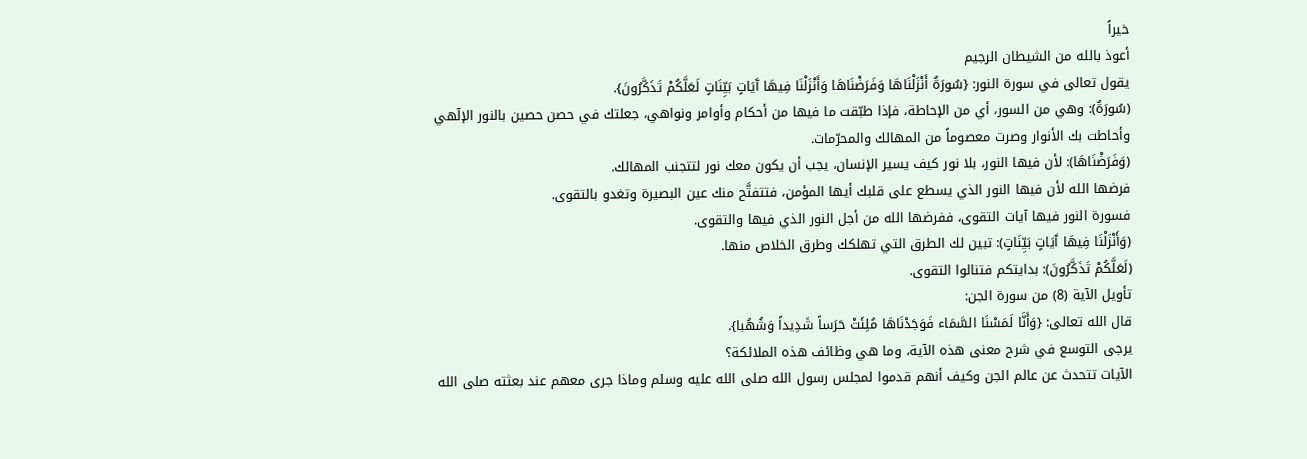خيراً
أعوذ بالله من الشيطان الرجيم
يقول تعالى في سورة النور: {سُورَةٌ أَنْزَلْنَاهَا وَفَرَضْنَاهَا وَأَنْزَلْنَا فِيهَا آَيَاتٍ بَيِّنَاتٍ لَعَلَّكُمْ تَذَكَّرُونَ}.
(سُورَةٌ): وهي من السور، أي من الإحاطة، فإذا طبّقت ما فيها من أحكام وأوامر ونواهي، جعلتك في حصن حصين بالنور الإلۤهي وأحاطت بك الأنوار وصرت معصوماً من المهالك والمحرّمات.
(وَفَرَضْنَاهَا): لأن فيها النور، بلا نور كيف يسير الإنسان، يجب أن يكون معك نور لتتجنب المهالك.
فرضها الله لأن فيها النور الذي يسطع على قلبك أيها المؤمن، فتتفتَّح منك عين البصيرة وتغدو بالتقوى.
فسورة النور فيها آيات التقوى، ففرضها الله من أجل النور الذي فيها والتقوى.
(وَأَنْزَلْنَا فِيهَا آَيَاتٍ بَيِّنَاتٍ): تبين لك الطرق التي تهلكك وطرق الخلاص منها.
(لَعَلَّكُمْ تَذَكَّرُونَ): بدايتكم فتنالوا التقوى.
تأويل الآية (8) من سورة الجن:
قال الله تعالى: {وَأَنَّا لَمَسْنَا السَّمَاء فَوَجَدْنَاهَا مُلِئَتْ حَرَساً شَدِيداً وَشُهُبا}.
يرجى التوسع في شرح معنى هذه الآية، وما هي وظائف هذه الملائكة؟
الآيات تتحدث عن عالم الجن وكيف أنهم قدموا لمجلس رسول الله صلى الله عليه وسلم وماذا جرى معهم عند بعثته صلى الله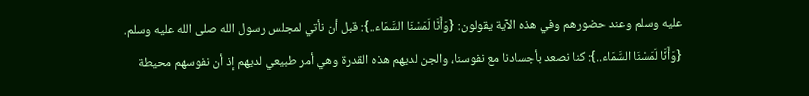عليه وسلم وعند حضورهم وفي هذه الآية يقولون: {وَأَنَّا لَمَسْنَا السَّمَاء..}: قبل أن نأتي لمجلس رسول الله صلى الله عليه وسلم.
{وَأَنَّا لَمَسْنَا السَّمَاء..}: كنا نصعد بأجسادنا مع نفوسنا، والجن لديهم هذه القدرة وهي أمر طبيعي لديهم إذ أن نفوسهم محيطة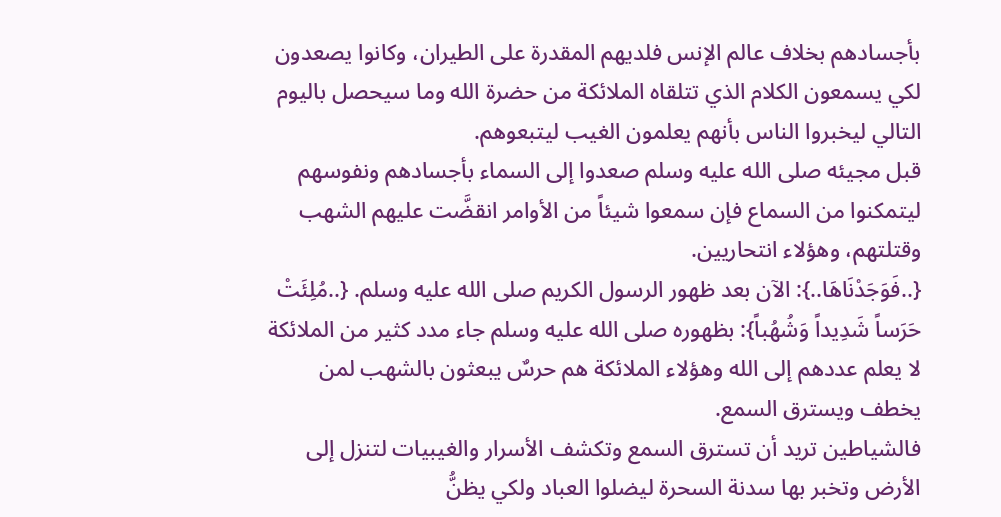بأجسادهم بخلاف عالم الإنس فلديهم المقدرة على الطيران، وكانوا يصعدون لكي يسمعون الكلام الذي تتلقاه الملائكة من حضرة الله وما سيحصل باليوم التالي ليخبروا الناس بأنهم يعلمون الغيب ليتبعوهم.
قبل مجيئه صلى الله عليه وسلم صعدوا إلى السماء بأجسادهم ونفوسهم ليتمكنوا من السماع فإن سمعوا شيئاً من الأوامر انقضَّت عليهم الشهب وقتلتهم، وهؤلاء انتحاريين.
{..فَوَجَدْنَاهَا..}: الآن بعد ظهور الرسول الكريم صلى الله عليه وسلم. {..مُلِئَتْ حَرَساً شَدِيداً وَشُهُباً}: بظهوره صلى الله عليه وسلم جاء مدد كثير من الملائكة لا يعلم عددهم إلى الله وهؤلاء الملائكة هم حرسٌ يبعثون بالشهب لمن يخطف ويسترق السمع.
فالشياطين تريد أن تسترق السمع وتكشف الأسرار والغيبيات لتنزل إلى الأرض وتخبر بها سدنة السحرة ليضلوا العباد ولكي يظنُّ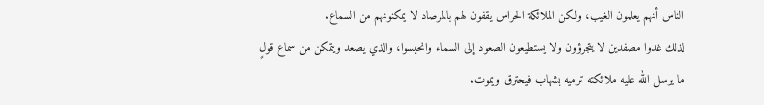الناس أنهم يعلمون الغيب، ولكن الملائكة الحراس يقفون لهم بالمرصاد لا يمكنونهم من السماع.
لذلك غدوا مصفدين لا يتجرؤون ولا يستطيعون الصعود إلى السماء وانحبسوا، والذي يصعد ويتمكن من سماع قولٍ ما يرسل الله عليه ملائكته ترميه بشهاب فيحترق ويموت.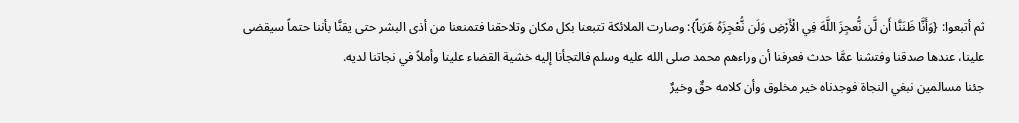ثم أتبعوا: {وَأَنَّا ظَنَنَّا أَن لَّن نُّعجِزَ اللَّهَ فِي الْأَرْضِ وَلَن نُّعْجِزَهُ هَرَباً}: وصارت الملائكة تتبعنا بكل مكان وتلاحقنا فتمنعنا من أذى البشر حتى يقنَّا بأننا حتماً سيقضى علينا، عندها صدقنا وفتشنا عمَّا حدث فعرفنا أن وراءهم محمد صلى الله عليه وسلم فالتجأنا إليه خشية القضاء علينا وأملاً في نجاتنا لديه.
جئنا مسالمين نبغي النجاة فوجدناه خير مخلوق وأن كلامه حقٌ وخيرٌ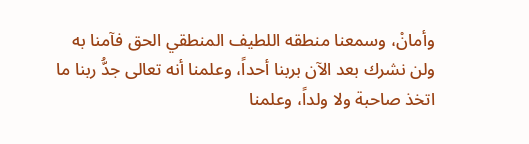وأمانْ، وسمعنا منطقه اللطيف المنطقي الحق فآمنا به ولن نشرك بعد الآن بربنا أحداً، وعلمنا أنه تعالى جدُّ ربنا ما اتخذ صاحبة ولا ولداً، وعلمنا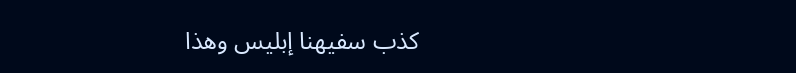كذب سفيهنا إبليس وهذا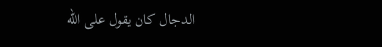الدجال كان يقول على الله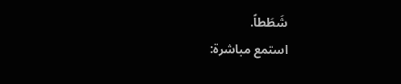شَطَطاً.
استمع مباشرة: